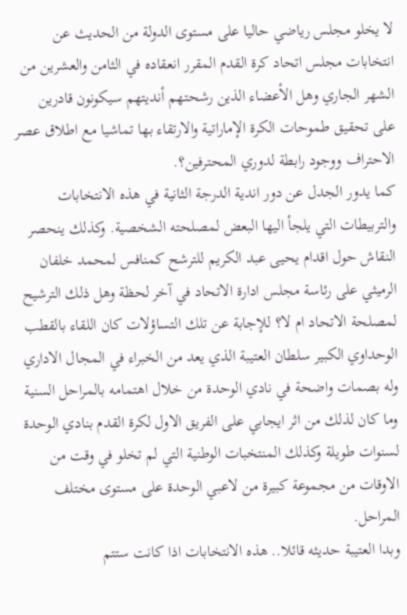لا يخلو مجلس رياضي حاليا على مستوى الدولة من الحديث عن انتخابات مجلس اتحاد كرة القدم المقرر انعقاده في الثامن والعشرين من الشهر الجاري وهل الأعضاء الذين رشحتهم أنديتهم سيكونون قادرين على تحقيق طموحات الكرة الإماراتية والارتقاء بها تماشيا مع اطلاق عصر الاحتراف ووجود رابطة لدوري المحترفين؟.
كما يدور الجدل عن دور اندية الدرجة الثانية في هذه الانتخابات والتربيطات التي يلجأ اليها البعض لمصلحته الشخصية. وكذلك ينحصر النقاش حول اقدام يحيى عبد الكريم للترشح كمنافس لمحمد خلفان الرميثي على رئاسة مجلس ادارة الاتحاد في آخر لحظة وهل ذلك الترشيح لمصلحة الاتحاد ام لا؟ للإجابة عن تلك التساؤلات كان اللقاء بالقطب الوحداوي الكبير سلطان العتيبة الذي يعد من الخبراء في المجال الاداري وله بصمات واضحة في نادي الوحدة من خلال اهتمامه بالمراحل السنية وما كان لذلك من اثر ايجابي على الفريق الاول لكرة القدم بنادي الوحدة لسنوات طويلة وكذلك المنتخبات الوطنية التي لم تخلو في وقت من الاوقات من مجموعة كبيرة من لاعبي الوحدة على مستوى مختلف المراحل.
وبدا العتيبة حديثه قائلا.. هذه الانتخابات اذا كانت ستتم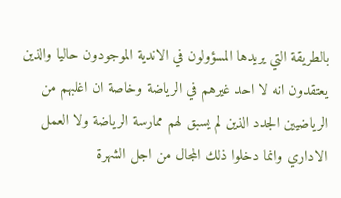بالطريقة التي يريدها المسؤولون في الاندية الموجودون حاليا والذين يعتقدون انه لا احد غيرهم في الرياضة وخاصة ان اغلبهم من الرياضيين الجدد الذين لم يسبق لهم ممارسة الرياضة ولا العمل الاداري وانما دخلوا ذلك المجال من اجل الشهرة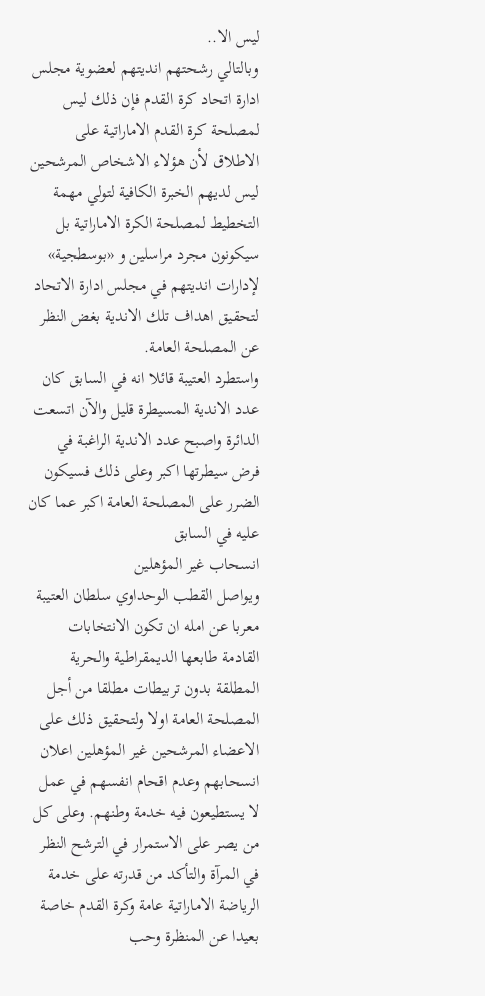ليس الا..
وبالتالي رشحتهم انديتهم لعضوية مجلس ادارة اتحاد كرة القدم فإن ذلك ليس لمصلحة كرة القدم الاماراتية على الاطلاق لأن هؤلاء الاشخاص المرشحين ليس لديهم الخبرة الكافية لتولي مهمة التخطيط لمصلحة الكرة الاماراتية بل سيكونون مجرد مراسلين و «بوسطجية» لإدارات انديتهم في مجلس ادارة الاتحاد لتحقيق اهداف تلك الاندية بغض النظر عن المصلحة العامة.
واستطرد العتيبة قائلا انه في السابق كان عدد الاندية المسيطرة قليل والآن اتسعت الدائرة واصبح عدد الاندية الراغبة في فرض سيطرتها اكبر وعلى ذلك فسيكون الضرر على المصلحة العامة اكبر عما كان عليه في السابق
انسحاب غير المؤهلين
ويواصل القطب الوحداوي سلطان العتيبة معربا عن امله ان تكون الانتخابات القادمة طابعها الديمقراطية والحرية المطلقة بدون تربيطات مطلقا من أجل المصلحة العامة اولا ولتحقيق ذلك على الاعضاء المرشحين غير المؤهلين اعلان انسحابهم وعدم اقحام انفسهم في عمل لا يستطيعون فيه خدمة وطنهم. وعلى كل من يصر على الاستمرار في الترشح النظر في المرآة والتأكد من قدرته على خدمة الرياضة الاماراتية عامة وكرة القدم خاصة بعيدا عن المنظرة وحب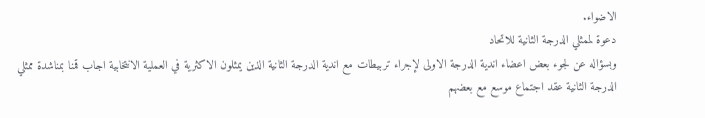الاضواء.
دعوة لممثلي الدرجة الثانية للاتحاد
وبسؤاله عن لجوء بعض اعضاء اندية الدرجة الاولى لإجراء تربيطات مع اندية الدرجة الثانية الذين يمثلون الاكثرية في العملية الانتخابية اجاب قمنا بمناشدة ممثلي الدرجة الثانية عقد اجتماع موسع مع بعضهم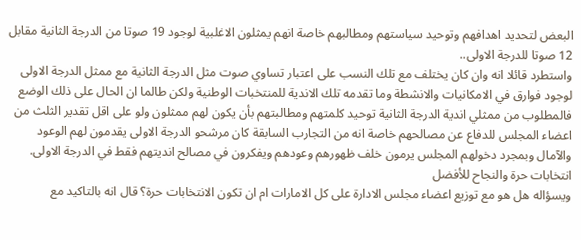البعض لتحديد اهدافهم وتوحيد سياستهم ومطالبهم خاصة انهم يمثلون الاغلبية لوجود 19 صوتا من الدرجة الثانية مقابل 12 صوتا للدرجة الاولى..
واستطرد قائلا انه وان كان يختلف مع تلك النسب على اعتبار تساوي صوت مثل الدرجة الثانية مع ممثل الدرجة الاولى لوجود فوارق في الامكانيات والانشطة وما تقدمه تلك الاندية للمنتخبات الوطنية ولكن طالما ان الحال على ذلك الوضع فالمطلوب من ممثلي اندية الدرجة الثانية توحيد كلمتهم ومطالبتهم بأن يكون لهم ممثلون ولو على اقل تقدير الثلث من اعضاء المجلس للدفاع عن مصالحهم خاصة انه من التجارب السابقة كان مرشحو الدرجة الاولى يقدمون لهم الوعود والآمال وبمجرد دخولهم المجلس يرمون خلف ظهورهم وعودهم ويفكرون في مصالح انديتهم فقط في الدرجة الاولى.
انتخابات حرة والنجاح للأفضل
ويسؤاله هل هو مع توزيع اعضاء مجلس الادارة على كل الامارات ام ان تكون الانتخابات حرة؟ قال انه بالتاكيد مع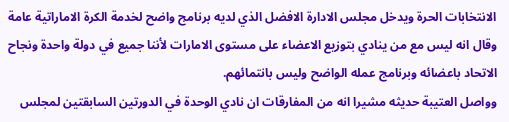الانتخابات الحرة ويدخل مجلس الادارة الافضل الذي لديه برنامج واضح لخدمة الكرة الاماراتية عامة وقال انه ليس مع من ينادي بتوزيع الاعضاء على مستوى الامارات لأننا جميع في دولة واحدة ونجاح الاتحاد باعضائه وبرنامج عمله الواضح وليس بانتمائهم.
وواصل العتيبة حديثه مشيرا انه من المفارقات ان نادي الوحدة في الدورتين السابقتين لمجلس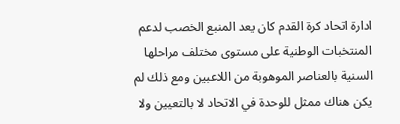ادارة اتحاد كرة القدم كان يعد المنبع الخصب لدعم المنتخبات الوطنية على مستوى مختلف مراحلها السنية بالعناصر الموهوبة من اللاعبين ومع ذلك لم يكن هناك ممثل للوحدة في الاتحاد لا بالتعيين ولا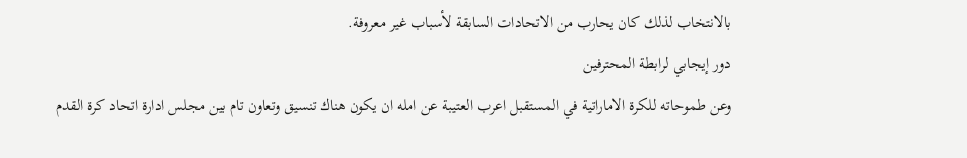بالانتخاب لذلك كان يحارب من الاتحادات السابقة لأسباب غير معروفة.
دور إيجابي لرابطة المحترفين
وعن طموحاته للكرة الاماراتية في المستقبل اعرب العتيبة عن امله ان يكون هناك تنسيق وتعاون تام بين مجلس ادارة اتحاد كرة القدم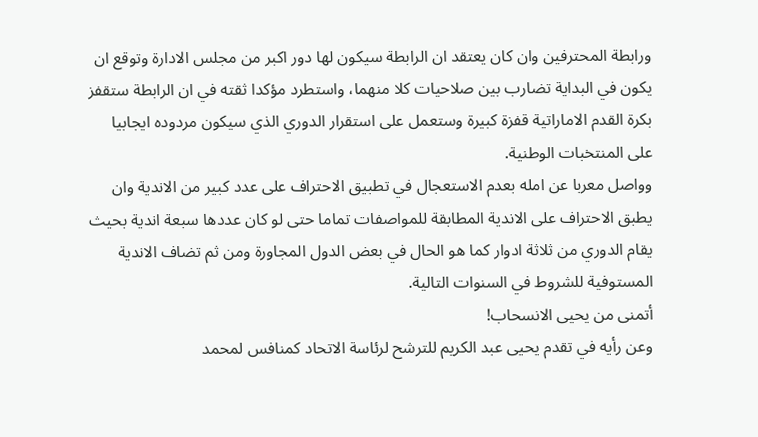ورابطة المحترفين وان كان يعتقد ان الرابطة سيكون لها دور اكبر من مجلس الادارة وتوقع ان يكون في البداية تضارب بين صلاحيات كلا منهما، واستطرد مؤكدا ثقته في ان الرابطة ستقفز بكرة القدم الاماراتية قفزة كبيرة وستعمل على استقرار الدوري الذي سيكون مردوده ايجابيا على المنتخبات الوطنية.
وواصل معربا عن امله بعدم الاستعجال في تطبيق الاحتراف على عدد كبير من الاندية وان يطبق الاحتراف على الاندية المطابقة للمواصفات تماما حتى لو كان عددها سبعة اندية بحيث يقام الدوري من ثلاثة ادوار كما هو الحال في بعض الدول المجاورة ومن ثم تضاف الاندية المستوفية للشروط في السنوات التالية.
أتمنى من يحيى الانسحاب!
وعن رأيه في تقدم يحيى عبد الكريم للترشح لرئاسة الاتحاد كمنافس لمحمد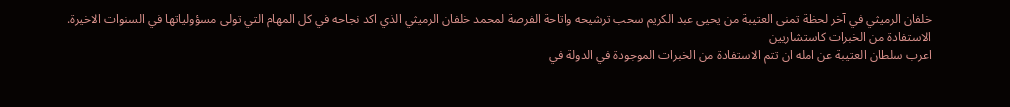خلفان الرميثي في آخر لحظة تمنى العتيبة من يحيى عبد الكريم سحب ترشيحه واتاحة الفرصة لمحمد خلفان الرميثي الذي اكد نجاحه في كل المهام التي تولى مسؤولياتها في السنوات الاخيرة.
الاستفادة من الخبرات كاستشاريين
اعرب سلطان العتيبة عن امله ان تتم الاستفادة من الخبرات الموجودة في الدولة في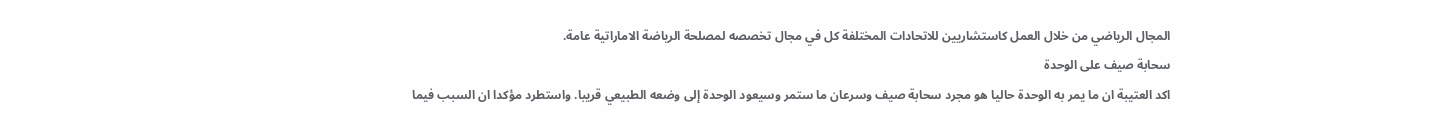المجال الرياضي من خلال العمل كاستشاريين للاتحادات المختلفة كل في مجال تخصصه لمصلحة الرياضة الاماراتية عامة.
سحابة صيف على الوحدة
اكد العتيبة ان ما يمر به الوحدة حاليا هو مجرد سحابة صيف وسرعان ما ستمر وسيعود الوحدة إلى وضعه الطبيعي قريبا. واستطرد مؤكدا ان السبب فيما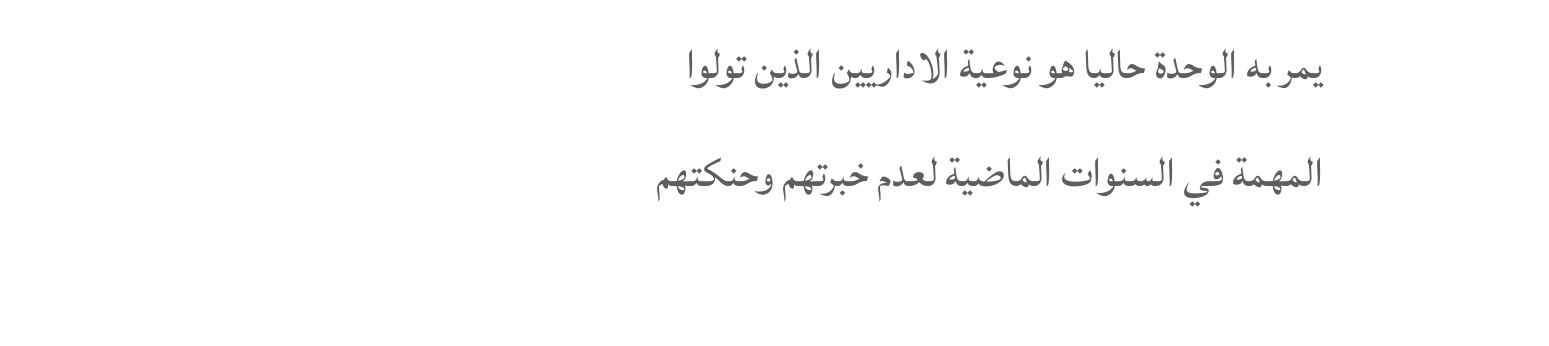يمر به الوحدة حاليا هو نوعية الاداريين الذين تولوا المهمة في السنوات الماضية لعدم خبرتهم وحنكتهم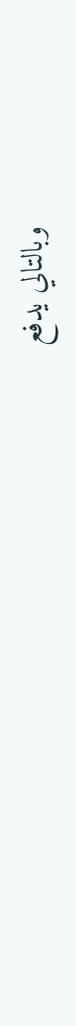وبالتالي يدفع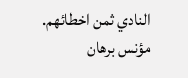النادي ثمن اخطائهم.
مؤنس برهان